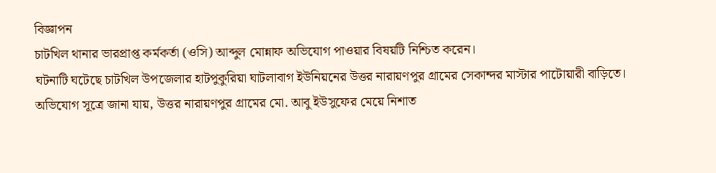বিজ্ঞাপন
চাটখিল থানার ভারপ্রাপ্ত কর্মকর্তা (ওসি) আব্দুল মোন্নাফ অভিযোগ পাওয়ার বিষয়টি নিশ্চিত করেন।
ঘটনাটি ঘটেছে চাটখিল উপজেলার হাটপুকুরিয়া ঘাটলাবাগ ইউনিয়নের উত্তর নারায়ণপুর গ্রামের সেকান্দর মাস্টার পাটোয়ারী বাড়িতে।
অভিযোগ সূত্রে জানা যায়, উত্তর নারায়ণপুর গ্রামের মো. আবু ইউসুফের মেয়ে নিশাত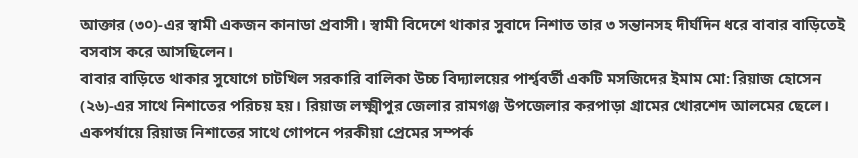আক্তার (৩০)-এর স্বামী একজন কানাডা প্রবাসী। স্বামী বিদেশে থাকার সুবাদে নিশাত তার ৩ সন্তানসহ দীর্ঘদিন ধরে বাবার বাড়িতেই বসবাস করে আসছিলেন।
বাবার বাড়িতে থাকার সুযোগে চাটখিল সরকারি বালিকা উচ্চ বিদ্যালয়ের পার্শ্ববর্তী একটি মসজিদের ইমাম মো: রিয়াজ হোসেন (২৬)-এর সাথে নিশাতের পরিচয় হয়। রিয়াজ লক্ষ্মীপুর জেলার রামগঞ্জ উপজেলার করপাড়া গ্রামের খোরশেদ আলমের ছেলে। একপর্যায়ে রিয়াজ নিশাতের সাথে গোপনে পরকীয়া প্রেমের সম্পর্ক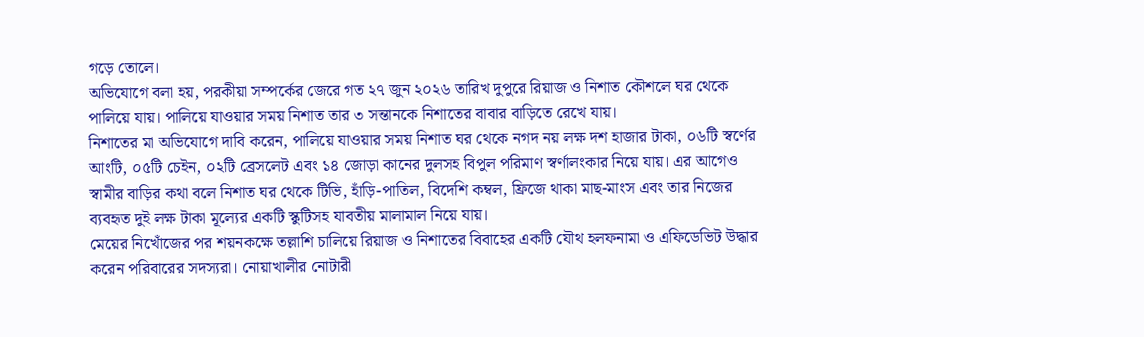গড়ে তোলে।
অভিযোগে বলা হয়, পরকীয়া সম্পর্কের জেরে গত ২৭ জুন ২০২৬ তারিখ দুপুরে রিয়াজ ও নিশাত কৌশলে ঘর থেকে পালিয়ে যায়। পালিয়ে যাওয়ার সময় নিশাত তার ৩ সন্তানকে নিশাতের বাবার বাড়িতে রেখে যায়।
নিশাতের মা অভিযোগে দাবি করেন, পালিয়ে যাওয়ার সময় নিশাত ঘর থেকে নগদ নয় লক্ষ দশ হাজার টাকা, ০৬টি স্বর্ণের আংটি, ০৫টি চেইন, ০২টি ব্রেসলেট এবং ১৪ জোড়া কানের দুলসহ বিপুল পরিমাণ স্বর্ণালংকার নিয়ে যায়। এর আগেও স্বামীর বাড়ির কথা বলে নিশাত ঘর থেকে টিভি, হাঁড়ি-পাতিল, বিদেশি কম্বল, ফ্রিজে থাকা মাছ-মাংস এবং তার নিজের ব্যবহৃত দুই লক্ষ টাকা মূল্যের একটি স্কুটিসহ যাবতীয় মালামাল নিয়ে যায়।
মেয়ের নিখোঁজের পর শয়নকক্ষে তল্লাশি চালিয়ে রিয়াজ ও নিশাতের বিবাহের একটি যৌথ হলফনামা ও এফিডেভিট উদ্ধার করেন পরিবারের সদস্যরা। নোয়াখালীর নোটারী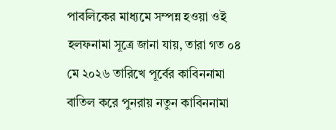পাবলিকের মাধ্যমে সম্পন্ন হওয়া ওই হলফনামা সূত্রে জানা যায়, তারা গত ০৪ মে ২০২৬ তারিখে পূর্বের কাবিননামা বাতিল করে পুনরায় নতুন কাবিননামা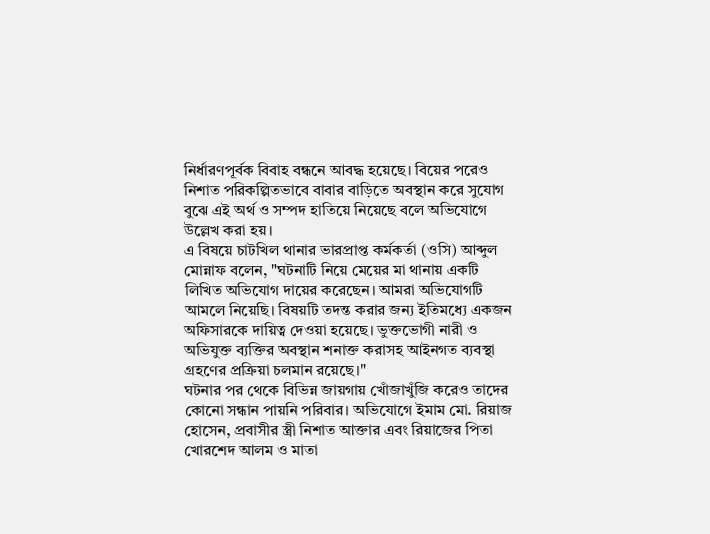নির্ধারণপূর্বক বিবাহ বন্ধনে আবদ্ধ হয়েছে। বিয়ের পরেও নিশাত পরিকল্পিতভাবে বাবার বাড়িতে অবস্থান করে সুযোগ বুঝে এই অর্থ ও সম্পদ হাতিয়ে নিয়েছে বলে অভিযোগে উল্লেখ করা হয়।
এ বিষয়ে চাটখিল থানার ভারপ্রাপ্ত কর্মকর্তা (ওসি) আব্দুল মোন্নাফ বলেন, "ঘটনাটি নিয়ে মেয়ের মা থানায় একটি লিখিত অভিযোগ দায়ের করেছেন। আমরা অভিযোগটি আমলে নিয়েছি। বিষয়টি তদন্ত করার জন্য ইতিমধ্যে একজন অফিসারকে দায়িত্ব দেওয়া হয়েছে। ভুক্তভোগী নারী ও অভিযুক্ত ব্যক্তির অবস্থান শনাক্ত করাসহ আইনগত ব্যবস্থা গ্রহণের প্রক্রিয়া চলমান রয়েছে।"
ঘটনার পর থেকে বিভিন্ন জায়গায় খোঁজাখুঁজি করেও তাদের কোনো সন্ধান পায়নি পরিবার। অভিযোগে ইমাম মো. রিয়াজ হোসেন, প্রবাসীর স্ত্রী নিশাত আক্তার এবং রিয়াজের পিতা খোরশেদ আলম ও মাতা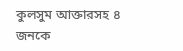কুলসুম আক্তারসহ ৪ জনকে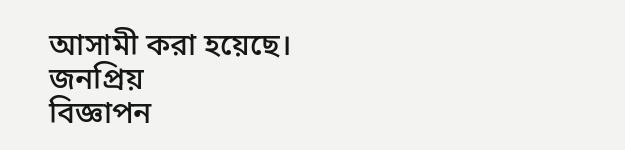আসামী করা হয়েছে।
জনপ্রিয়
বিজ্ঞাপন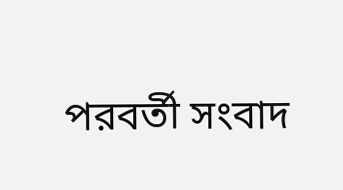পরবর্তী সংবাদ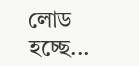লোড হচ্ছে...